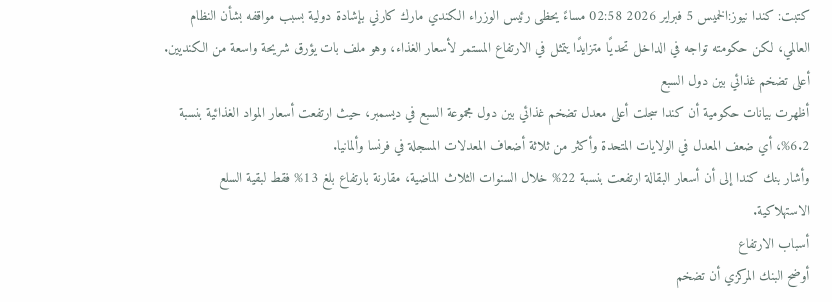كتبت: كندا نيوز:الخميس 5 فبراير 2026 02:58 مساءً يحظى رئيس الوزراء الكندي مارك كارني بإشادة دولية بسبب مواقفه بشأن النظام العالمي، لكن حكومته تواجه في الداخل تحديًا متزايدًا يتمثل في الارتفاع المستمر لأسعار الغذاء، وهو ملف بات يؤرق شريحة واسعة من الكنديين.
أعلى تضخم غذائي بين دول السبع
أظهرت بيانات حكومية أن كندا سجلت أعلى معدل تضخم غذائي بين دول مجموعة السبع في ديسمبر، حيث ارتفعت أسعار المواد الغذائية بنسبة 6.2%، أي ضعف المعدل في الولايات المتحدة وأكثر من ثلاثة أضعاف المعدلات المسجلة في فرنسا وألمانيا.
وأشار بنك كندا إلى أن أسعار البقالة ارتفعت بنسبة 22% خلال السنوات الثلاث الماضية، مقارنة بارتفاع بلغ 13% فقط لبقية السلع الاستهلاكية.
أسباب الارتفاع
أوضح البنك المركزي أن تضخم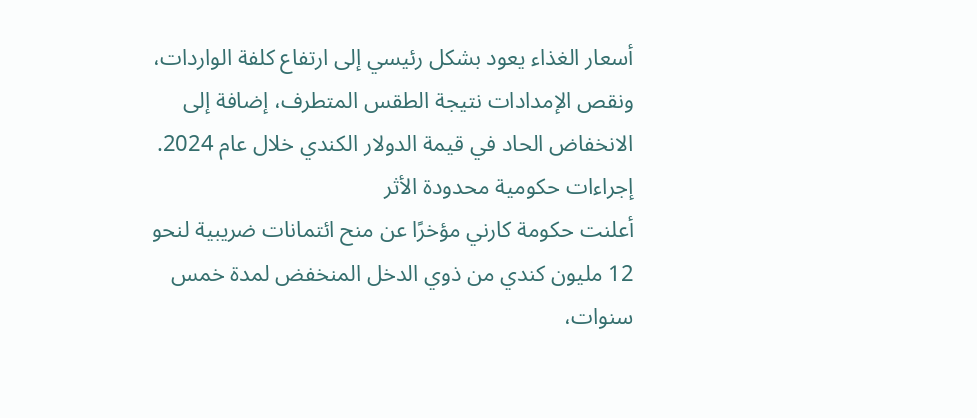أسعار الغذاء يعود بشكل رئيسي إلى ارتفاع كلفة الواردات، ونقص الإمدادات نتيجة الطقس المتطرف، إضافة إلى الانخفاض الحاد في قيمة الدولار الكندي خلال عام 2024.
إجراءات حكومية محدودة الأثر
أعلنت حكومة كارني مؤخرًا عن منح ائتمانات ضريبية لنحو 12 مليون كندي من ذوي الدخل المنخفض لمدة خمس سنوات،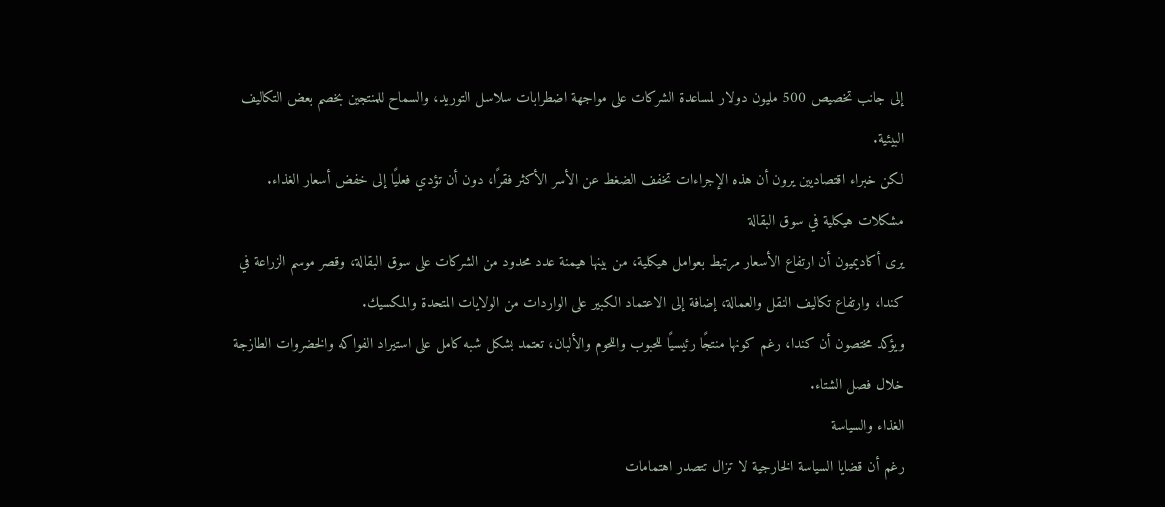إلى جانب تخصيص 500 مليون دولار لمساعدة الشركات على مواجهة اضطرابات سلاسل التوريد، والسماح للمنتجين بخصم بعض التكاليف البيئية.
لكن خبراء اقتصاديين يرون أن هذه الإجراءات تخفف الضغط عن الأسر الأكثر فقرًا، دون أن تؤدي فعليًا إلى خفض أسعار الغذاء.
مشكلات هيكلية في سوق البقالة
يرى أكاديميون أن ارتفاع الأسعار مرتبط بعوامل هيكلية، من بينها هيمنة عدد محدود من الشركات على سوق البقالة، وقصر موسم الزراعة في كندا، وارتفاع تكاليف النقل والعمالة، إضافة إلى الاعتماد الكبير على الواردات من الولايات المتحدة والمكسيك.
ويؤكد مختصون أن كندا، رغم كونها منتجًا رئيسيًا للحبوب واللحوم والألبان، تعتمد بشكل شبه كامل على استيراد الفواكه والخضروات الطازجة خلال فصل الشتاء.
الغذاء والسياسة
رغم أن قضايا السياسة الخارجية لا تزال تتصدر اهتمامات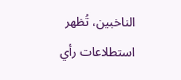الناخبين، تُظهر استطلاعات رأي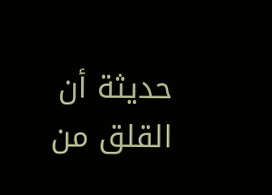حديثة أن القلق من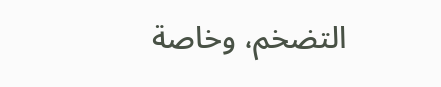التضخم، وخاصة